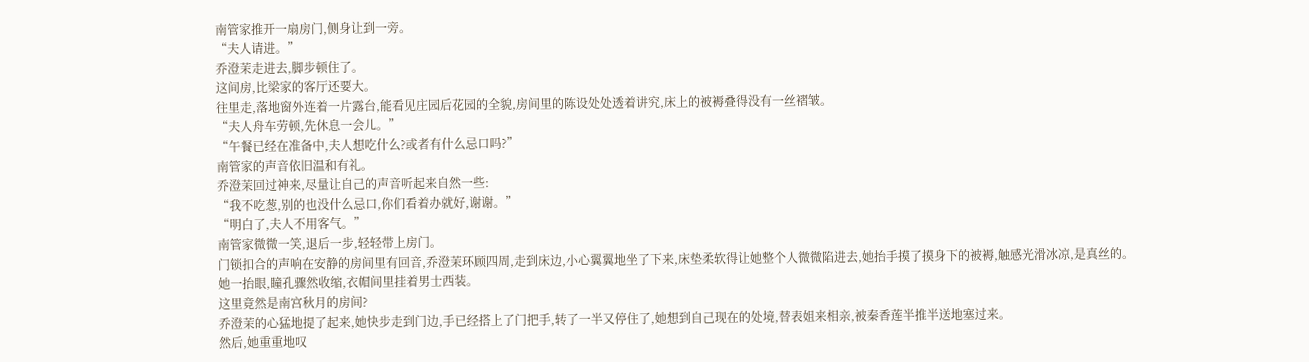南管家推开一扇房门,侧身让到一旁。
“夫人请进。”
乔澄茉走进去,脚步顿住了。
这间房,比梁家的客厅还要大。
往里走,落地窗外连着一片露台,能看见庄园后花园的全貌,房间里的陈设处处透着讲究,床上的被褥叠得没有一丝褶皱。
“夫人舟车劳顿,先休息一会儿。”
“午餐已经在准备中,夫人想吃什么?或者有什么忌口吗?”
南管家的声音依旧温和有礼。
乔澄茉回过神来,尽量让自己的声音听起来自然一些:
“我不吃葱,别的也没什么忌口,你们看着办就好,谢谢。”
“明白了,夫人不用客气。”
南管家微微一笑,退后一步,轻轻带上房门。
门锁扣合的声响在安静的房间里有回音,乔澄茉环顾四周,走到床边,小心翼翼地坐了下来,床垫柔软得让她整个人微微陷进去,她抬手摸了摸身下的被褥,触感光滑冰凉,是真丝的。
她一抬眼,瞳孔骤然收缩,衣帽间里挂着男士西装。
这里竟然是南宫秋月的房间?
乔澄茉的心猛地提了起来,她快步走到门边,手已经搭上了门把手,转了一半又停住了,她想到自己现在的处境,替表姐来相亲,被秦香莲半推半送地塞过来。
然后,她重重地叹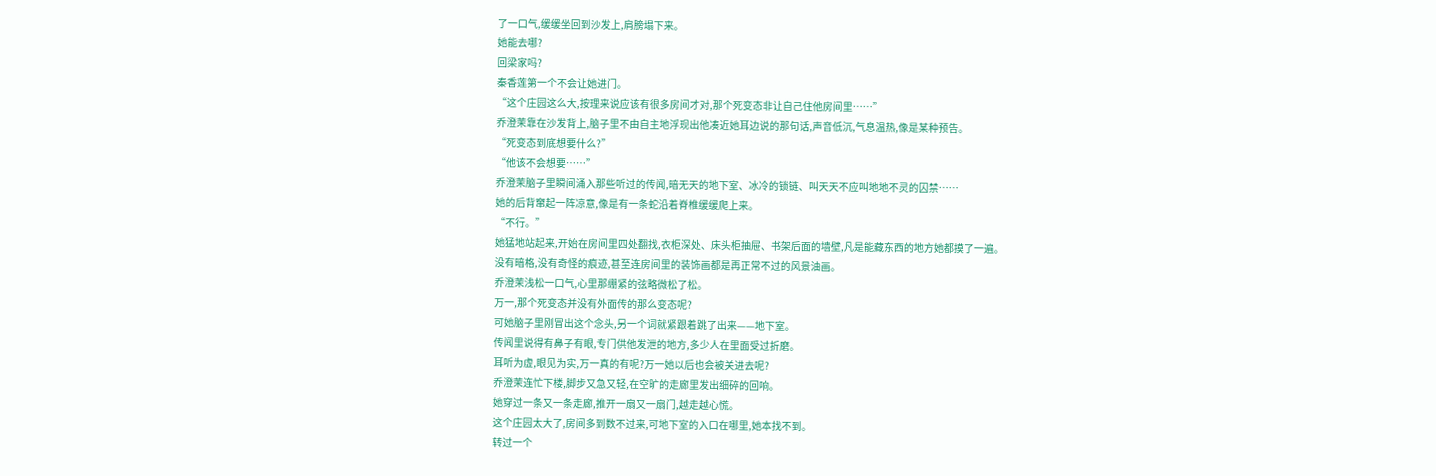了一口气,缓缓坐回到沙发上,肩膀塌下来。
她能去哪?
回梁家吗?
秦香莲第一个不会让她进门。
“这个庄园这么大,按理来说应该有很多房间才对,那个死变态非让自己住他房间里……”
乔澄茉靠在沙发背上,脑子里不由自主地浮现出他凑近她耳边说的那句话,声音低沉,气息温热,像是某种预告。
“死变态到底想要什么?”
“他该不会想要……”
乔澄茉脑子里瞬间涌入那些听过的传闻,暗无天的地下室、冰冷的锁链、叫天天不应叫地地不灵的囚禁……
她的后背窜起一阵凉意,像是有一条蛇沿着脊椎缓缓爬上来。
“不行。”
她猛地站起来,开始在房间里四处翻找,衣柜深处、床头柜抽屉、书架后面的墙壁,凡是能藏东西的地方她都摸了一遍。
没有暗格,没有奇怪的痕迹,甚至连房间里的装饰画都是再正常不过的风景油画。
乔澄茉浅松一口气,心里那绷紧的弦略微松了松。
万一,那个死变态并没有外面传的那么变态呢?
可她脑子里刚冒出这个念头,另一个词就紧跟着跳了出来——地下室。
传闻里说得有鼻子有眼,专门供他发泄的地方,多少人在里面受过折磨。
耳听为虚,眼见为实,万一真的有呢?万一她以后也会被关进去呢?
乔澄茉连忙下楼,脚步又急又轻,在空旷的走廊里发出细碎的回响。
她穿过一条又一条走廊,推开一扇又一扇门,越走越心慌。
这个庄园太大了,房间多到数不过来,可地下室的入口在哪里,她本找不到。
转过一个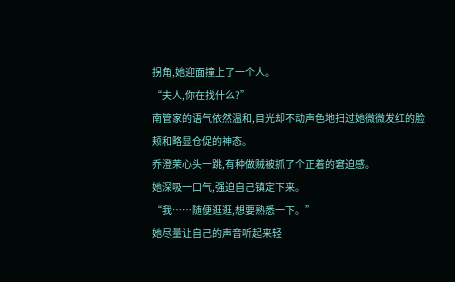拐角,她迎面撞上了一个人。
“夫人,你在找什么?”
南管家的语气依然温和,目光却不动声色地扫过她微微发红的脸颊和略显仓促的神态。
乔澄茉心头一跳,有种做贼被抓了个正着的窘迫感。
她深吸一口气,强迫自己镇定下来。
“我……随便逛逛,想要熟悉一下。”
她尽量让自己的声音听起来轻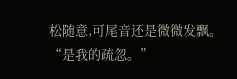松随意,可尾音还是微微发飘。
“是我的疏忽。”